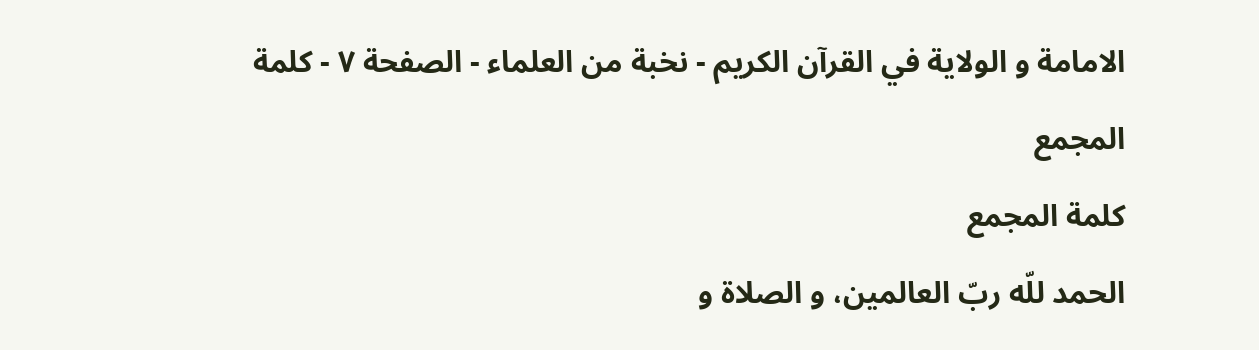الامامة و الولاية في القرآن الكريم - نخبة من العلماء - الصفحة ٧ - كلمة المجمع
كلمة المجمع
الحمد للّه ربّ العالمين، و الصلاة و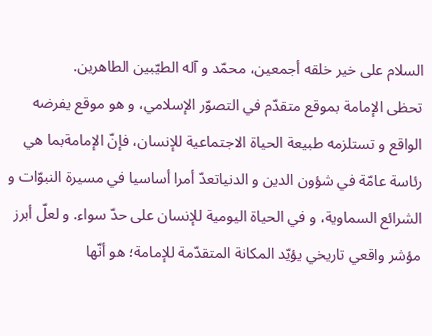السلام على خير خلقه أجمعين، محمّد و آله الطيّبين الطاهرين.
تحظى الإمامة بموقع متقدّم في التصوّر الإسلامي، و هو موقع يفرضه الواقع و تستلزمه طبيعة الحياة الاجتماعية للإنسان، فإنّ الإمامةبما هي رئاسة عامّة في شؤون الدين و الدنياتعدّ أمرا أساسيا في مسيرة النبوّات و الشرائع السماوية، و في الحياة اليومية للإنسان على حدّ سواء. و لعلّ أبرز مؤشر واقعي تاريخي يؤيّد المكانة المتقدّمة للإمامة؛ هو أنّها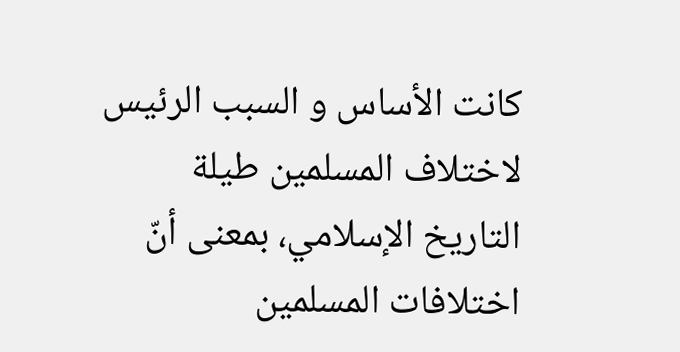كانت الأساس و السبب الرئيس لاختلاف المسلمين طيلة التاريخ الإسلامي، بمعنى أنّ اختلافات المسلمين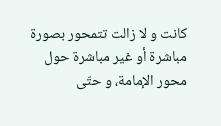كانت و لا زالت تتمحور بصورة مباشرة أو غير مباشرة حول محور الإمامة، و حتّى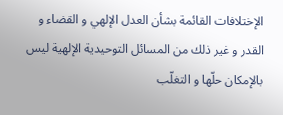الإختلافات القائمة بشأن العدل الإلهي و القضاء و القدر و غير ذلك من المسائل التوحيدية الإلهية ليس بالإمكان حلّها و التغلّب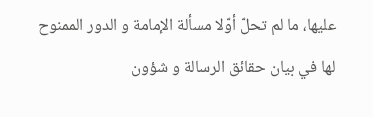عليها، ما لم تحلّ أوّلا مسألة الإمامة و الدور الممنوح لها في بيان حقائق الرسالة و شؤون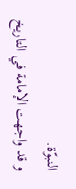النبوّة.
و قد واجهت الإمامة في التاريخ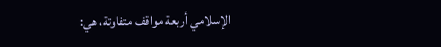الإسلامي أربعة مواقف متفاوتة، هي: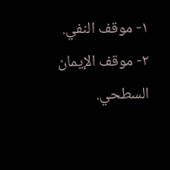١- موقف النفي.
٢- موقف الإيمان السطحي.